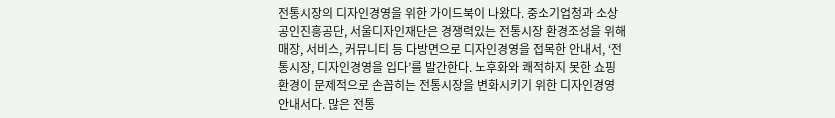전통시장의 디자인경영을 위한 가이드북이 나왔다. 중소기업청과 소상공인진흥공단, 서울디자인재단은 경쟁력있는 전통시장 환경조성을 위해 매장, 서비스, 커뮤니티 등 다방면으로 디자인경영을 접목한 안내서, ‘전통시장, 디자인경영을 입다’를 발간한다. 노후화와 쾌적하지 못한 쇼핑 환경이 문제적으로 손꼽히는 전통시장을 변화시키기 위한 디자인경영 안내서다. 많은 전통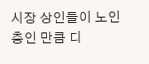시장 상인들이 노인층인 만큼 디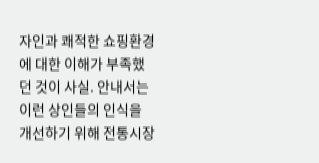자인과 쾌적한 쇼핑환경에 대한 이해가 부족했던 것이 사실. 안내서는 이런 상인들의 인식을 개선하기 위해 전통시장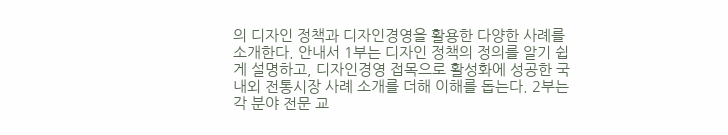의 디자인 정책과 디자인경영을 활용한 다양한 사례를 소개한다. 안내서 1부는 디자인 정책의 정의를 알기 쉽게 설명하고, 디자인경영 접목으로 활성화에 성공한 국내외 전통시장 사례 소개를 더해 이해를 돕는다. 2부는 각 분야 전문 교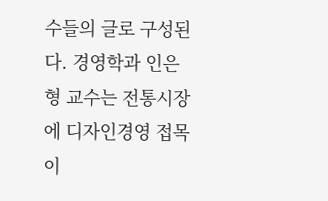수들의 글로 구성된다. 경영학과 인은형 교수는 전통시장에 디자인경영 접목이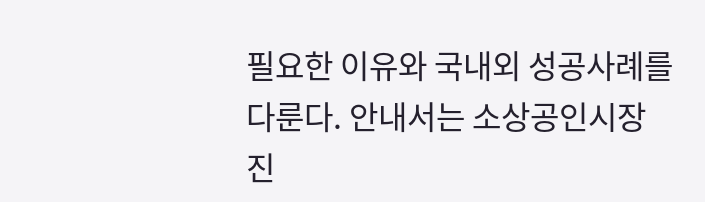필요한 이유와 국내외 성공사례를 다룬다. 안내서는 소상공인시장진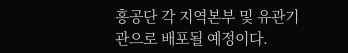흥공단 각 지역본부 및 유관기관으로 배포될 예정이다.